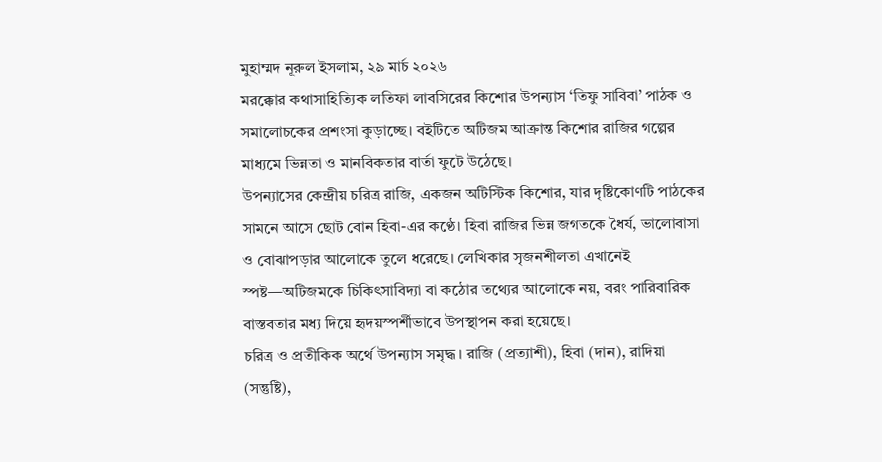মুহাম্মদ নূরুল ইসলাম, ২৯ মার্চ ২০২৬
মরক্কোর কথাসাহিত্যিক লতিফা লাবসিরের কিশোর উপন্যাস ‘তিফু সাবিবা’ পাঠক ও সমালোচকের প্রশংসা কুড়াচ্ছে। বইটিতে অটিজম আক্রান্ত কিশোর রাজির গল্পের মাধ্যমে ভিন্নতা ও মানবিকতার বার্তা ফুটে উঠেছে।
উপন্যাসের কেন্দ্রীয় চরিত্র রাজি, একজন অটিস্টিক কিশোর, যার দৃষ্টিকোণটি পাঠকের সামনে আসে ছোট বোন হিবা-এর কণ্ঠে। হিবা রাজির ভিন্ন জগতকে ধৈর্য, ভালোবাসা ও বোঝাপড়ার আলোকে তুলে ধরেছে। লেখিকার সৃজনশীলতা এখানেই স্পষ্ট—অটিজমকে চিকিৎসাবিদ্যা বা কঠোর তথ্যের আলোকে নয়, বরং পারিবারিক বাস্তবতার মধ্য দিয়ে হৃদয়স্পর্শীভাবে উপস্থাপন করা হয়েছে।
চরিত্র ও প্রতীকিক অর্থে উপন্যাস সমৃদ্ধ। রাজি (প্রত্যাশী), হিবা (দান), রাদিয়া (সন্তুষ্টি),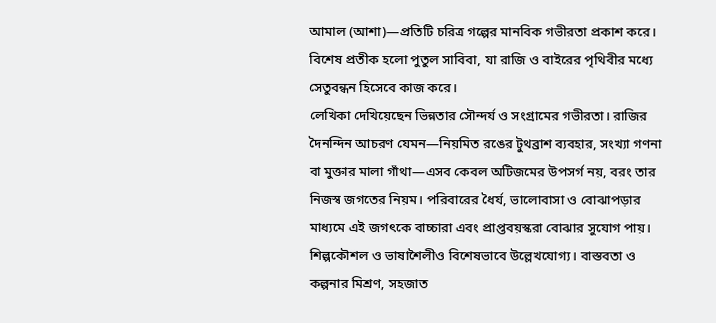আমাল (আশা)—প্রতিটি চরিত্র গল্পের মানবিক গভীরতা প্রকাশ করে। বিশেষ প্রতীক হলো পুতুল সাবিবা, যা রাজি ও বাইরের পৃথিবীর মধ্যে সেতুবন্ধন হিসেবে কাজ করে।
লেখিকা দেখিয়েছেন ভিন্নতার সৌন্দর্য ও সংগ্রামের গভীরতা। রাজির দৈনন্দিন আচরণ যেমন—নিয়মিত রঙের টুথব্রাশ ব্যবহার, সংখ্যা গণনা বা মুক্তার মালা গাঁথা—এসব কেবল অটিজমের উপসর্গ নয়, বরং তার নিজস্ব জগতের নিয়ম। পরিবারের ধৈর্য, ভালোবাসা ও বোঝাপড়ার মাধ্যমে এই জগৎকে বাচ্চারা এবং প্রাপ্তবয়স্করা বোঝার সুযোগ পায়।
শিল্পকৌশল ও ভাষাশৈলীও বিশেষভাবে উল্লেখযোগ্য। বাস্তবতা ও কল্পনার মিশ্রণ, সহজাত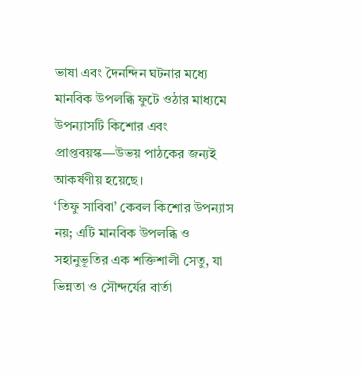ভাষা এবং দৈনন্দিন ঘটনার মধ্যে মানবিক উপলব্ধি ফুটে ওঠার মাধ্যমে উপন্যাসটি কিশোর এবং প্রাপ্তবয়স্ক—উভয় পাঠকের জন্যই আকর্ষণীয় হয়েছে।
‘তিফু সাবিবা’ কেবল কিশোর উপন্যাস নয়; এটি মানবিক উপলব্ধি ও সহানুভূতির এক শক্তিশালী সেতু, যা ভিন্নতা ও সৌন্দর্যের বার্তা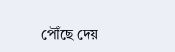পৌঁছে দেয়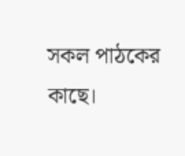সকল পাঠকের কাছে।